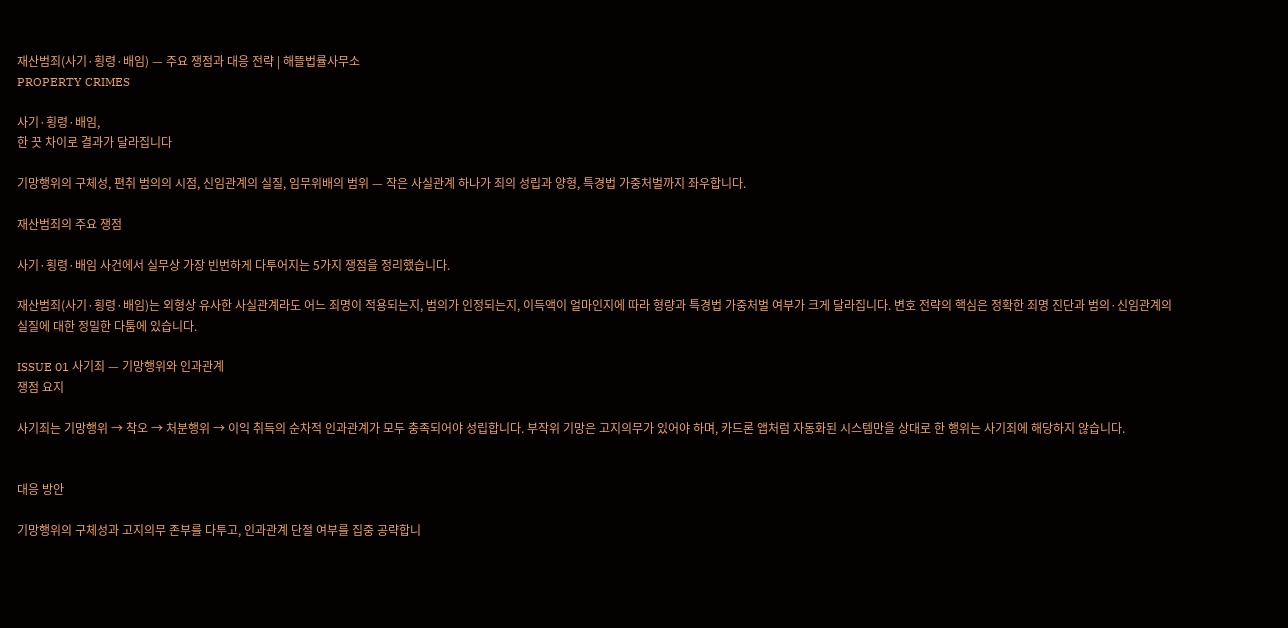재산범죄(사기·횡령·배임) — 주요 쟁점과 대응 전략 | 해뜰법률사무소
PROPERTY CRIMES

사기·횡령·배임,
한 끗 차이로 결과가 달라집니다

기망행위의 구체성, 편취 범의의 시점, 신임관계의 실질, 임무위배의 범위 — 작은 사실관계 하나가 죄의 성립과 양형, 특경법 가중처벌까지 좌우합니다.

재산범죄의 주요 쟁점

사기·횡령·배임 사건에서 실무상 가장 빈번하게 다투어지는 5가지 쟁점을 정리했습니다.

재산범죄(사기·횡령·배임)는 외형상 유사한 사실관계라도 어느 죄명이 적용되는지, 범의가 인정되는지, 이득액이 얼마인지에 따라 형량과 특경법 가중처벌 여부가 크게 달라집니다. 변호 전략의 핵심은 정확한 죄명 진단과 범의·신임관계의 실질에 대한 정밀한 다툼에 있습니다.

ISSUE 01 사기죄 — 기망행위와 인과관계
쟁점 요지

사기죄는 기망행위 → 착오 → 처분행위 → 이익 취득의 순차적 인과관계가 모두 충족되어야 성립합니다. 부작위 기망은 고지의무가 있어야 하며, 카드론 앱처럼 자동화된 시스템만을 상대로 한 행위는 사기죄에 해당하지 않습니다.


대응 방안

기망행위의 구체성과 고지의무 존부를 다투고, 인과관계 단절 여부를 집중 공략합니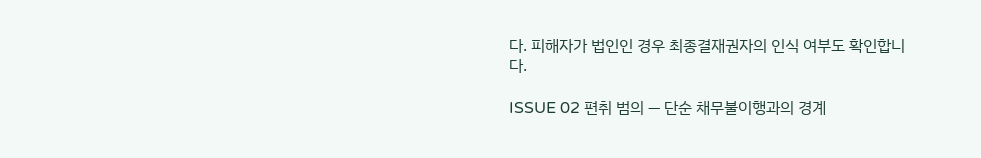다. 피해자가 법인인 경우 최종결재권자의 인식 여부도 확인합니다.

ISSUE 02 편취 범의 — 단순 채무불이행과의 경계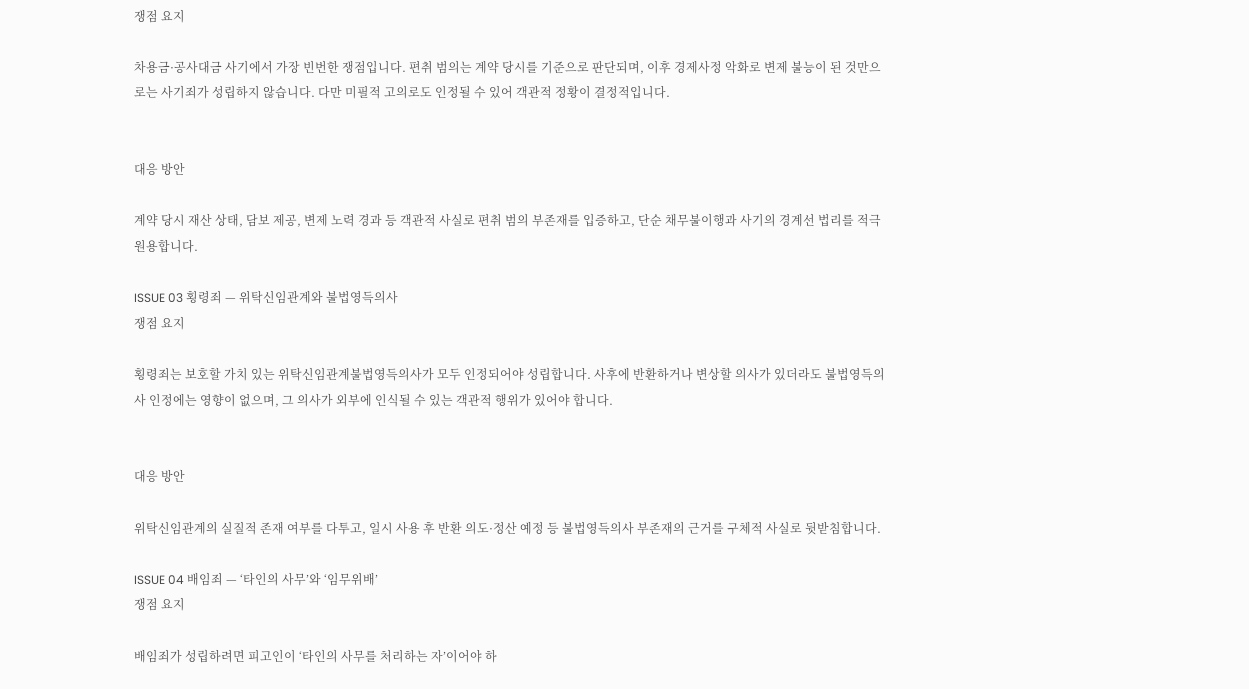쟁점 요지

차용금·공사대금 사기에서 가장 빈번한 쟁점입니다. 편취 범의는 계약 당시를 기준으로 판단되며, 이후 경제사정 악화로 변제 불능이 된 것만으로는 사기죄가 성립하지 않습니다. 다만 미필적 고의로도 인정될 수 있어 객관적 정황이 결정적입니다.


대응 방안

계약 당시 재산 상태, 담보 제공, 변제 노력 경과 등 객관적 사실로 편취 범의 부존재를 입증하고, 단순 채무불이행과 사기의 경계선 법리를 적극 원용합니다.

ISSUE 03 횡령죄 — 위탁신임관계와 불법영득의사
쟁점 요지

횡령죄는 보호할 가치 있는 위탁신임관계불법영득의사가 모두 인정되어야 성립합니다. 사후에 반환하거나 변상할 의사가 있더라도 불법영득의사 인정에는 영향이 없으며, 그 의사가 외부에 인식될 수 있는 객관적 행위가 있어야 합니다.


대응 방안

위탁신임관계의 실질적 존재 여부를 다투고, 일시 사용 후 반환 의도·정산 예정 등 불법영득의사 부존재의 근거를 구체적 사실로 뒷받침합니다.

ISSUE 04 배임죄 — ‘타인의 사무’와 ‘임무위배’
쟁점 요지

배임죄가 성립하려면 피고인이 ‘타인의 사무를 처리하는 자’이어야 하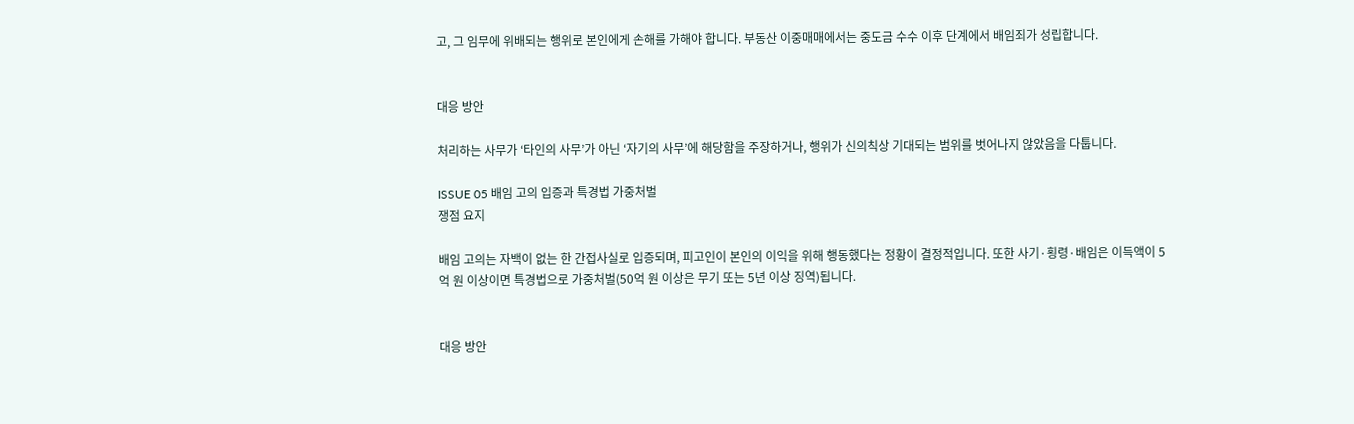고, 그 임무에 위배되는 행위로 본인에게 손해를 가해야 합니다. 부동산 이중매매에서는 중도금 수수 이후 단계에서 배임죄가 성립합니다.


대응 방안

처리하는 사무가 ‘타인의 사무’가 아닌 ‘자기의 사무’에 해당함을 주장하거나, 행위가 신의칙상 기대되는 범위를 벗어나지 않았음을 다툽니다.

ISSUE 05 배임 고의 입증과 특경법 가중처벌
쟁점 요지

배임 고의는 자백이 없는 한 간접사실로 입증되며, 피고인이 본인의 이익을 위해 행동했다는 정황이 결정적입니다. 또한 사기·횡령·배임은 이득액이 5억 원 이상이면 특경법으로 가중처벌(50억 원 이상은 무기 또는 5년 이상 징역)됩니다.


대응 방안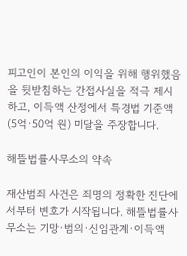피고인이 본인의 이익을 위해 행위했음을 뒷받침하는 간접사실을 적극 제시하고, 이득액 산정에서 특경법 기준액(5억·50억 원) 미달을 주장합니다.

해뜰법률사무소의 약속

재산범죄 사건은 죄명의 정확한 진단에서부터 변호가 시작됩니다. 해뜰법률사무소는 기망·범의·신임관계·이득액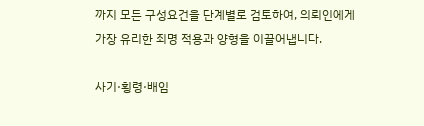까지 모든 구성요건을 단계별로 검토하여, 의뢰인에게 가장 유리한 죄명 적용과 양형을 이끌어냅니다.

사기·횡령·배임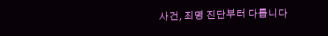사건, 죄명 진단부터 다릅니다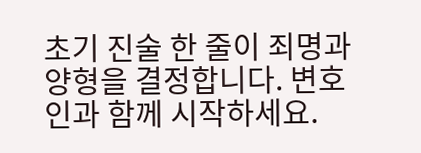초기 진술 한 줄이 죄명과 양형을 결정합니다. 변호인과 함께 시작하세요.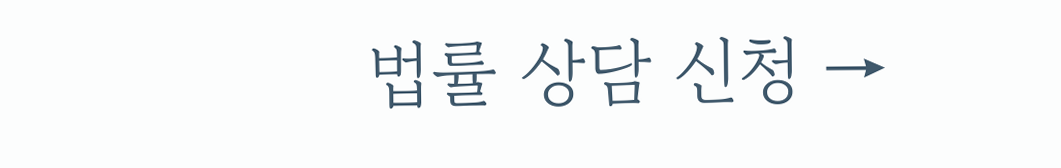법률 상담 신청 →